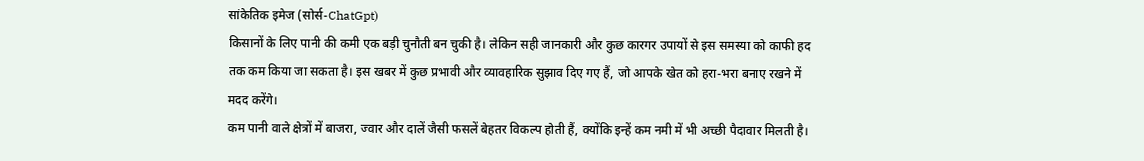सांकेतिक इमेज (सोर्स-ChatGpt)
किसानों के लिए पानी की कमी एक बड़ी चुनौती बन चुकी है। लेकिन सही जानकारी और कुछ कारगर उपायों से इस समस्या को काफी हद तक कम किया जा सकता है। इस खबर में कुछ प्रभावी और व्यावहारिक सुझाव दिए गए हैं, जो आपके खेत को हरा-भरा बनाए रखने में मदद करेंगे।
कम पानी वाले क्षेत्रों में बाजरा, ज्वार और दालें जैसी फसलें बेहतर विकल्प होती हैं, क्योंकि इन्हें कम नमी में भी अच्छी पैदावार मिलती है।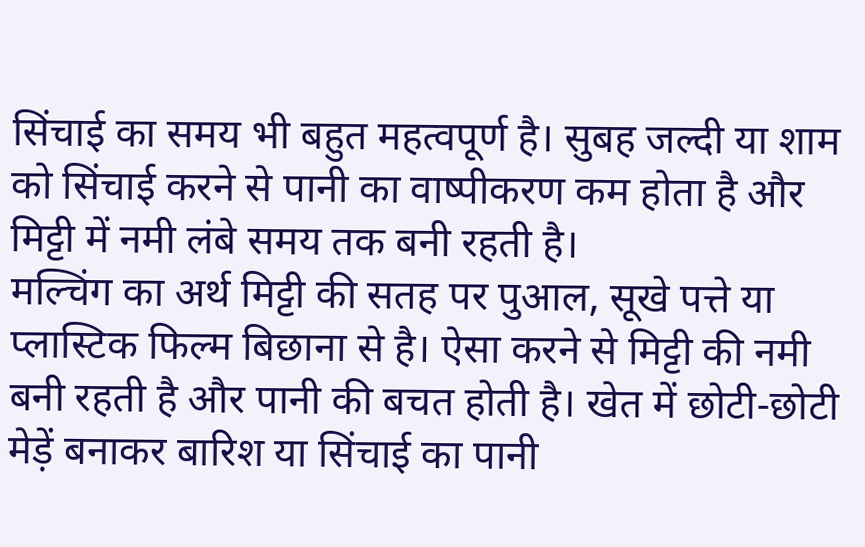सिंचाई का समय भी बहुत महत्वपूर्ण है। सुबह जल्दी या शाम को सिंचाई करने से पानी का वाष्पीकरण कम होता है और मिट्टी में नमी लंबे समय तक बनी रहती है।
मल्चिंग का अर्थ मिट्टी की सतह पर पुआल, सूखे पत्ते या प्लास्टिक फिल्म बिछाना से है। ऐसा करने से मिट्टी की नमी बनी रहती है और पानी की बचत होती है। खेत में छोटी-छोटी मेड़ें बनाकर बारिश या सिंचाई का पानी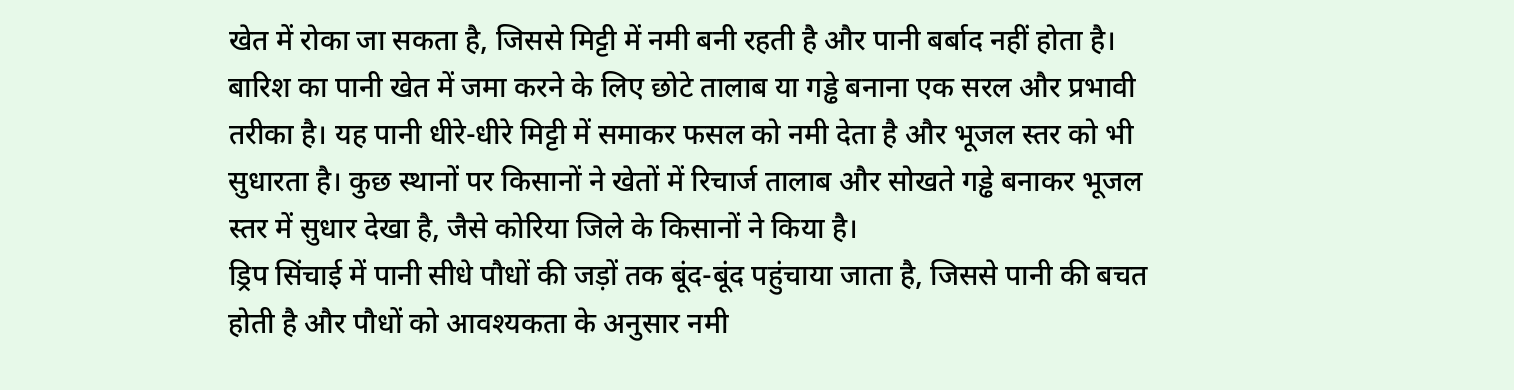खेत में रोका जा सकता है, जिससे मिट्टी में नमी बनी रहती है और पानी बर्बाद नहीं होता है।
बारिश का पानी खेत में जमा करने के लिए छोटे तालाब या गड्ढे बनाना एक सरल और प्रभावी तरीका है। यह पानी धीरे-धीरे मिट्टी में समाकर फसल को नमी देता है और भूजल स्तर को भी सुधारता है। कुछ स्थानों पर किसानों ने खेतों में रिचार्ज तालाब और सोखते गड्ढे बनाकर भूजल स्तर में सुधार देखा है, जैसे कोरिया जिले के किसानों ने किया है।
ड्रिप सिंचाई में पानी सीधे पौधों की जड़ों तक बूंद-बूंद पहुंचाया जाता है, जिससे पानी की बचत होती है और पौधों को आवश्यकता के अनुसार नमी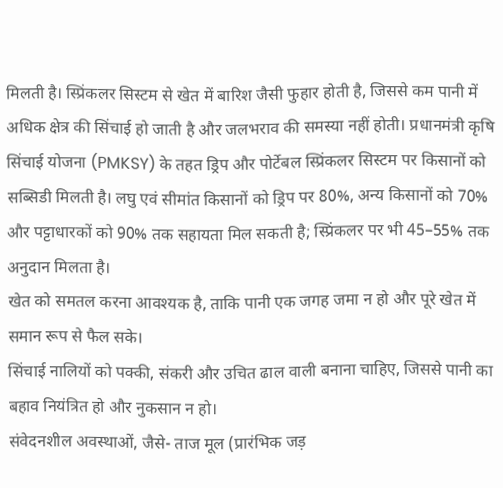मिलती है। स्प्रिंकलर सिस्टम से खेत में बारिश जैसी फुहार होती है, जिससे कम पानी में अधिक क्षेत्र की सिंचाई हो जाती है और जलभराव की समस्या नहीं होती। प्रधानमंत्री कृषि सिंचाई योजना (PMKSY) के तहत ड्रिप और पोर्टेबल स्प्रिंकलर सिस्टम पर किसानों को सब्सिडी मिलती है। लघु एवं सीमांत किसानों को ड्रिप पर 80%, अन्य किसानों को 70% और पट्टाधारकों को 90% तक सहायता मिल सकती है; स्प्रिंकलर पर भी 45–55% तक अनुदान मिलता है।
खेत को समतल करना आवश्यक है, ताकि पानी एक जगह जमा न हो और पूरे खेत में समान रूप से फैल सके।
सिंचाई नालियों को पक्की, संकरी और उचित ढाल वाली बनाना चाहिए, जिससे पानी का बहाव नियंत्रित हो और नुकसान न हो।
संवेदनशील अवस्थाओं, जैसे- ताज मूल (प्रारंभिक जड़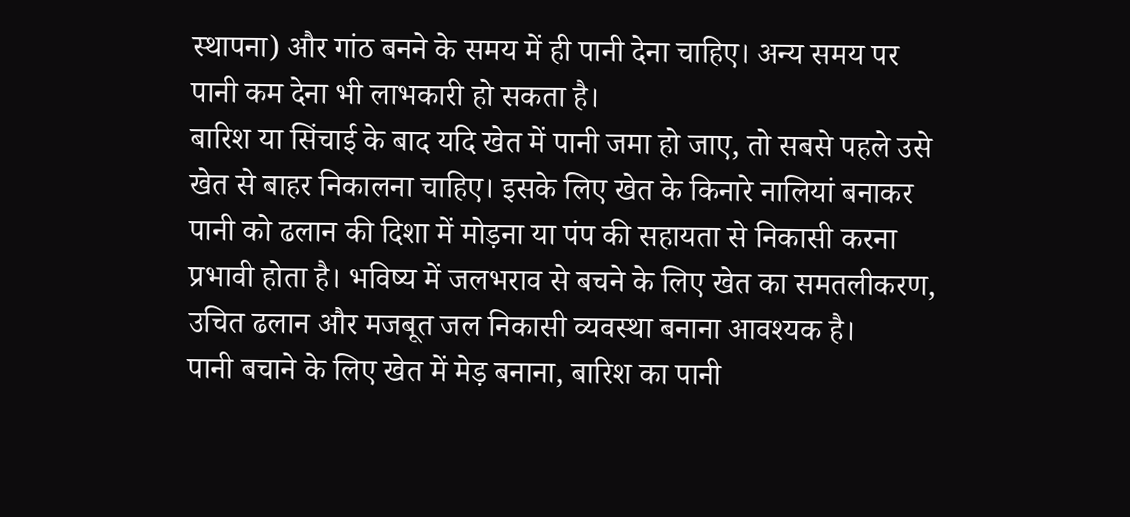स्थापना) और गांठ बनने के समय में ही पानी देना चाहिए। अन्य समय पर पानी कम देना भी लाभकारी हो सकता है।
बारिश या सिंचाई के बाद यदि खेत में पानी जमा हो जाए, तो सबसे पहले उसे खेत से बाहर निकालना चाहिए। इसके लिए खेत के किनारे नालियां बनाकर पानी को ढलान की दिशा में मोड़ना या पंप की सहायता से निकासी करना प्रभावी होता है। भविष्य में जलभराव से बचने के लिए खेत का समतलीकरण, उचित ढलान और मजबूत जल निकासी व्यवस्था बनाना आवश्यक है।
पानी बचाने के लिए खेत में मेड़ बनाना, बारिश का पानी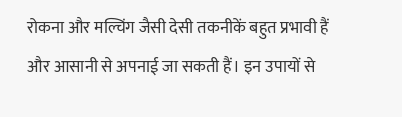रोकना और मल्चिंग जैसी देसी तकनीकें बहुत प्रभावी हैं और आसानी से अपनाई जा सकती हैं। इन उपायों से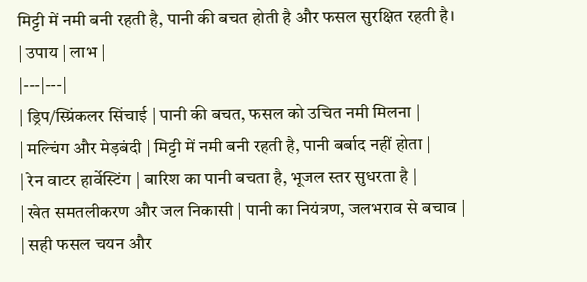मिट्टी में नमी बनी रहती है, पानी की बचत होती है और फसल सुरक्षित रहती है।
| उपाय | लाभ |
|---|---|
| ड्रिप/स्प्रिंकलर सिंचाई | पानी की बचत, फसल को उचित नमी मिलना |
| मल्चिंग और मेड़बंदी | मिट्टी में नमी बनी रहती है, पानी बर्बाद नहीं होता |
| रेन वाटर हार्वेस्टिंग | बारिश का पानी बचता है, भूजल स्तर सुधरता है |
| खेत समतलीकरण और जल निकासी | पानी का नियंत्रण, जलभराव से बचाव |
| सही फसल चयन और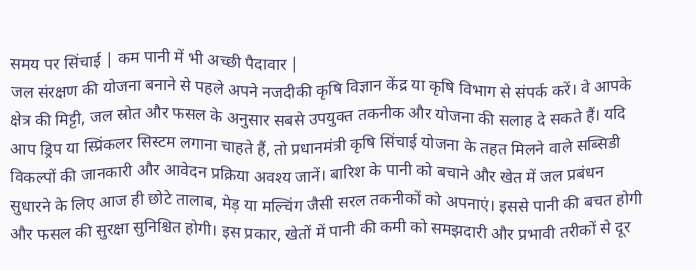समय पर सिंचाई | कम पानी में भी अच्छी पैदावार |
जल संरक्षण की योजना बनाने से पहले अपने नजदीकी कृषि विज्ञान केंद्र या कृषि विभाग से संपर्क करें। वे आपके क्षेत्र की मिट्टी, जल स्रोत और फसल के अनुसार सबसे उपयुक्त तकनीक और योजना की सलाह दे सकते हैं। यदि आप ड्रिप या स्प्रिंकलर सिस्टम लगाना चाहते हैं, तो प्रधानमंत्री कृषि सिंचाई योजना के तहत मिलने वाले सब्सिडी विकल्पों की जानकारी और आवेदन प्रक्रिया अवश्य जानें। बारिश के पानी को बचाने और खेत में जल प्रबंधन सुधारने के लिए आज ही छोटे तालाब, मेड़ या मल्चिंग जैसी सरल तकनीकों को अपनाएं। इससे पानी की बचत होगी और फसल की सुरक्षा सुनिश्चित होगी। इस प्रकार, खेतों में पानी की कमी को समझदारी और प्रभावी तरीकों से दूर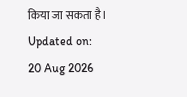किया जा सकता है।
Updated on:
20 Aug 2026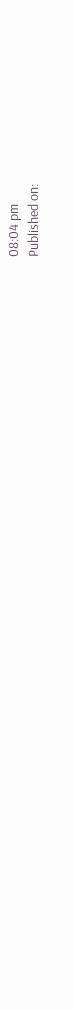08:04 pm
Published on: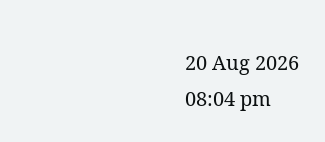20 Aug 2026 08:04 pm